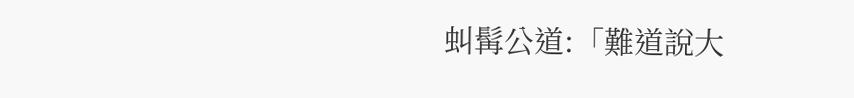虯髯公道:「難道說大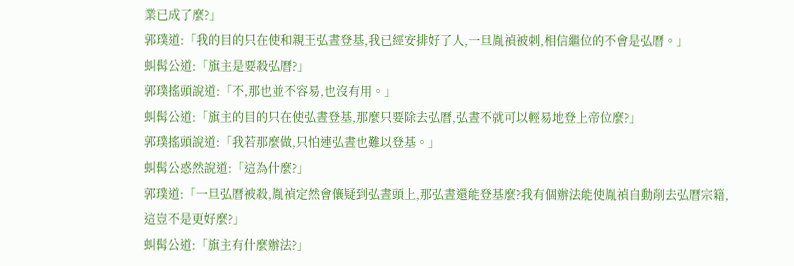業已成了麼?」
郭璞道:「我的目的只在使和親王弘晝登基,我已經安排好了人,一旦胤禎被刺,相信繼位的不會是弘曆。」
虯髯公道:「旗主是要殺弘曆?」
郭璞搖頭說道:「不,那也並不容易,也沒有用。」
虯髯公道:「旗主的目的只在使弘晝登基,那麼只要除去弘曆,弘晝不就可以輕易地登上帝位麼?」
郭璞搖頭說道:「我若那麼做,只怕連弘晝也難以登基。」
虯髯公惑然說道:「這為什麼?」
郭璞道:「一旦弘曆被殺,胤禎定然會儴疑到弘晝頭上,那弘晝還能登基麼?我有個辦法能使胤禎自動削去弘曆宗籍,這豈不是更好麼?」
虯髯公道:「旗主有什麼辦法?」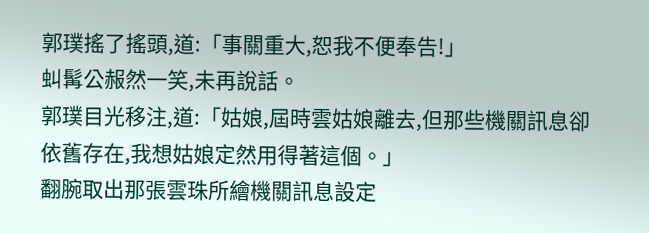郭璞搖了搖頭,道:「事關重大,恕我不便奉告!」
虯髯公赧然一笑,未再說話。
郭璞目光移注,道:「姑娘,屆時雲姑娘離去,但那些機關訊息卻依舊存在,我想姑娘定然用得著這個。」
翻腕取出那張雲珠所繪機關訊息設定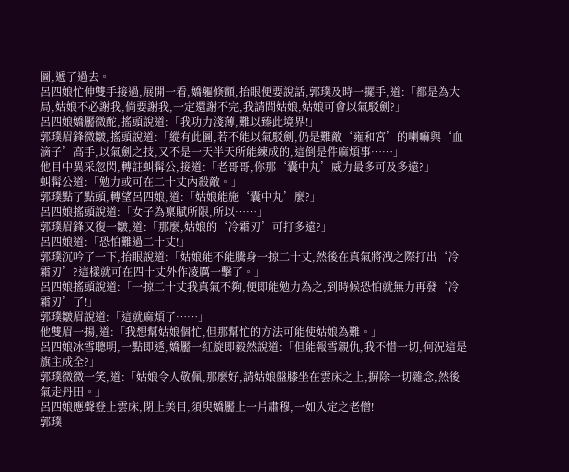圖,遞了過去。
呂四娘忙伸雙手接過,展開一看,嬌軀倏顫,抬眼便要說話,郭璞及時一擺手,道:「都是為大局,姑娘不必謝我,倘要謝我,一定還謝不完,我請問姑娘,姑娘可會以氣駁劍?」
呂四娘嬌靨微酡,搖頭說道:「我功力淺薄,難以臻此境界!」
郭璞眉鋒微皺,搖頭說道:「縱有此圖,若不能以氣駁劍,仍是難敵‘雍和宮’的喇嘛與‘血滴子’高手,以氣劍之技,又不是一天半天所能練成的,這倒是件麻煩事……」
他目中異采忽閃,轉註虯髯公,接道:「老哥哥,你那‘囊中丸’威力最多可及多遠?」
虯髯公道:「勉力或可在二十丈內殺敵。」
郭璞點了點頭,轉望呂四娘,道:「姑娘能施‘囊中丸’麼?」
呂四娘搖頭說道:「女子為稟賦所限,所以……」
郭璞眉鋒又復一皺,道:「那麼,姑娘的‘冷霜刃’可打多遠?」
呂四娘道:「恐怕難過二十丈!」
郭璞沉吟了一下,抬眼說道:「姑娘能不能騰身一掠二十丈,然後在真氣將洩之際打出‘冷霜刃’?這樣就可在四十丈外作凌厲一擊了。」
呂四娘搖頭說道:「一掠二十丈我真氣不夠,便即能勉力為之,到時候恐怕就無力再發‘冷霜刃’了!」
郭璞皺眉說道:「這就麻煩了……」
他雙眉一揚,道:「我想幫姑娘個忙,但那幫忙的方法可能使姑娘為難。」
呂四娘冰雪聰明,一點即透,嬌靨一紅旋即毅然說道:「但能報雪親仇,我不惜一切,何況這是旗主成全?」
郭璞微微一笑,道:「姑娘令人敬佩,那麼好,請姑娘盤膝坐在雲床之上,摒除一切雜念,然後氣走丹田。」
呂四娘應聲登上雲床,閉上美目,須臾嬌靨上一片肅穆,一如入定之老僧!
郭璞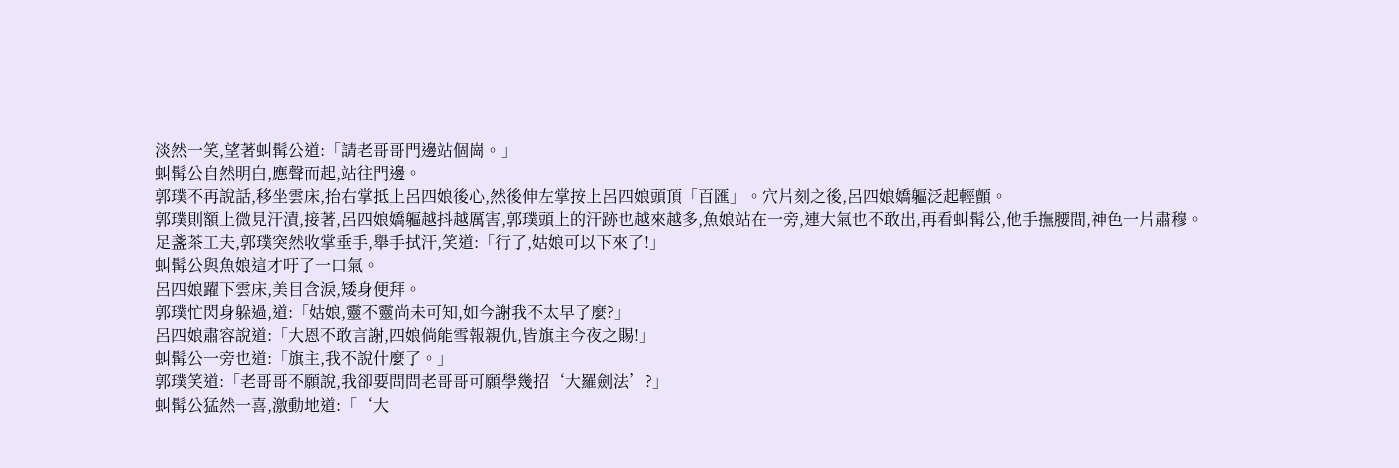淡然一笑,望著虯髯公道:「請老哥哥門邊站個崗。」
虯髯公自然明白,應聲而起,站往門邊。
郭璞不再說話,移坐雲床,抬右掌抵上呂四娘後心,然後伸左掌按上呂四娘頭頂「百匯」。穴片刻之後,呂四娘嬌軀泛起輕顫。
郭璞則額上微見汗漬,接著,呂四娘嬌軀越抖越厲害,郭璞頭上的汗跡也越來越多,魚娘站在一旁,連大氣也不敢出,再看虯髯公,他手撫腰間,神色一片肅穆。
足盞茶工夫,郭璞突然收掌垂手,舉手拭汗,笑道:「行了,姑娘可以下來了!」
虯髯公與魚娘這才吁了一口氣。
呂四娘躍下雲床,美目含淚,矮身便拜。
郭璞忙閃身躲過,道:「姑娘,靈不靈尚未可知,如今謝我不太早了麼?」
呂四娘肅容說道:「大恩不敢言謝,四娘倘能雪報親仇,皆旗主今夜之賜!」
虯髯公一旁也道:「旗主,我不說什麼了。」
郭璞笑道:「老哥哥不願說,我卻要問問老哥哥可願學幾招‘大羅劍法’?」
虯髯公猛然一喜,激動地道:「‘大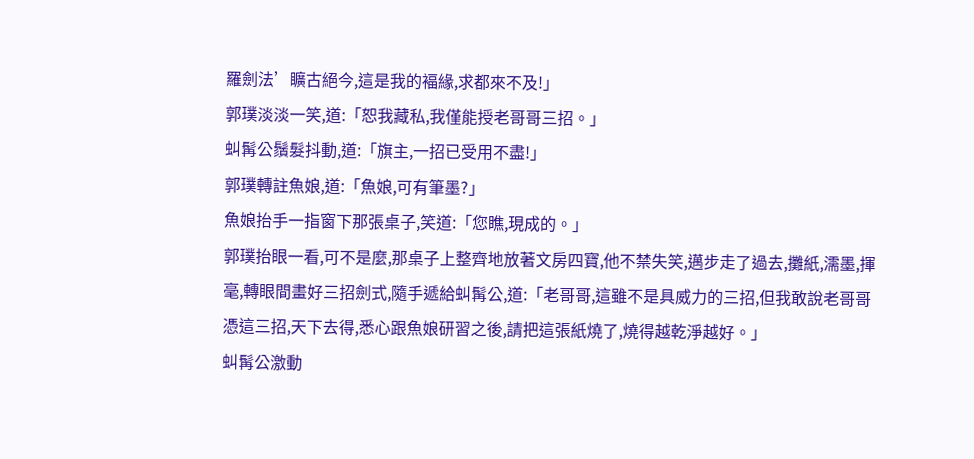羅劍法’矌古絕今,這是我的褔緣,求都來不及!」
郭璞淡淡一笑,道:「恕我藏私,我僅能授老哥哥三招。」
虯髯公鬚髮抖動,道:「旗主,一招已受用不盡!」
郭璞轉註魚娘,道:「魚娘,可有筆墨?」
魚娘抬手一指窗下那張桌子,笑道:「您瞧,現成的。」
郭璞抬眼一看,可不是麼,那桌子上整齊地放著文房四寶,他不禁失笑,邁步走了過去,攤紙,濡墨,揮毫,轉眼間畫好三招劍式,隨手遞給虯髯公,道:「老哥哥,這雖不是具威力的三招,但我敢說老哥哥憑這三招,天下去得,悉心跟魚娘研習之後,請把這張紙燒了,燒得越乾淨越好。」
虯髯公激動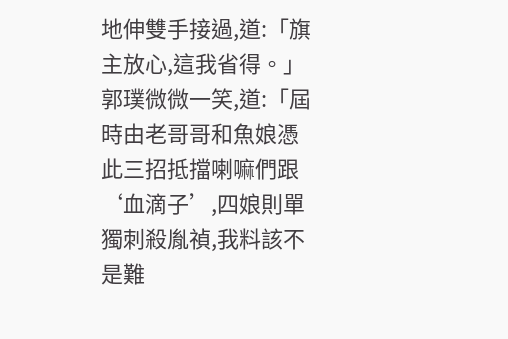地伸雙手接過,道:「旗主放心,這我省得。」
郭璞微微一笑,道:「屆時由老哥哥和魚娘憑此三招抵擋喇嘛們跟‘血滴子’,四娘則單獨刺殺胤禎,我料該不是難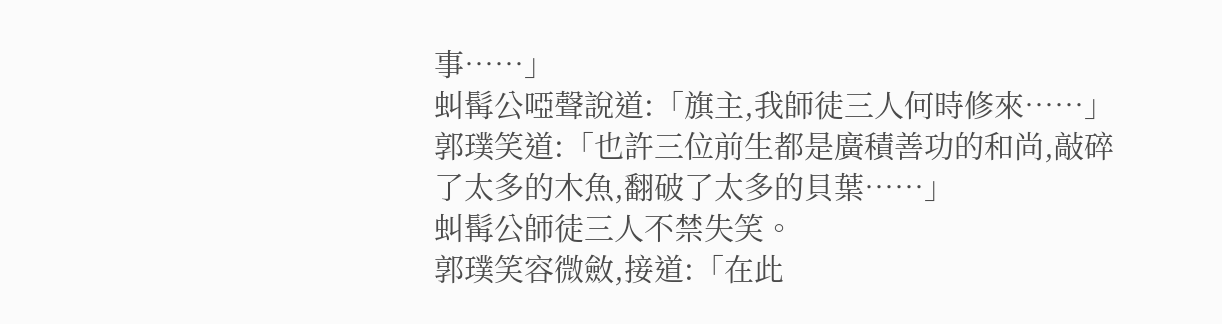事……」
虯髯公啞聲說道:「旗主,我師徒三人何時修來……」
郭璞笑道:「也許三位前生都是廣積善功的和尚,敲碎了太多的木魚,翻破了太多的貝葉……」
虯髯公師徒三人不禁失笑。
郭璞笑容微斂,接道:「在此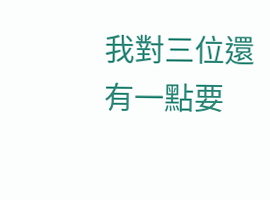我對三位還有一點要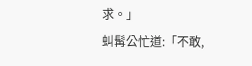求。」
虯髯公忙道:「不敢,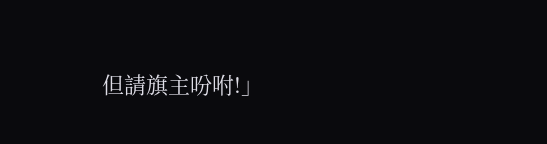但請旗主吩咐!」